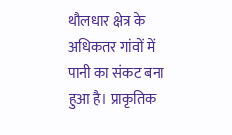थौलधार क्षेत्र के अधिकतर गांवों में पानी का संकट बना हुआ है। प्राकृतिक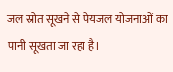जल स्रोत सूखने से पेयजल योजनाओं का पानी सूखता जा रहा है।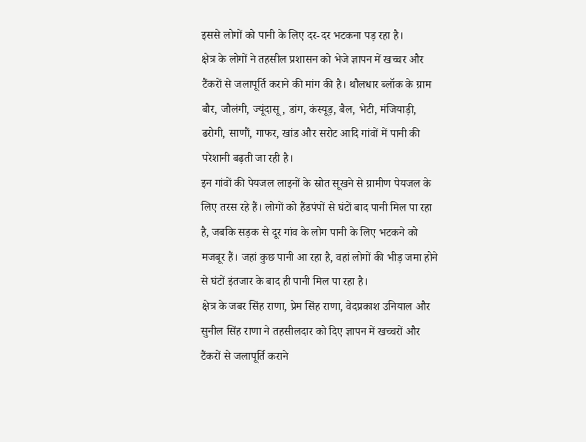इससे लोगों को पानी के लिए दर-दर भटकना पड़ रहा है।
क्षेत्र के लोगों ने तहसील प्रशासन को भेजे ज्ञापन में खच्चर और टैंकरों से जलापूर्ति कराने की मांग की है। थौलधार ब्लॉक के ग्राम बौर, जौलंगी, ज्यूंदासू, डांग, कंस्यूड़, बैल, भेटी, मंजियाड़ी, ढरोगी, साणौं, गाफर, खांड और सरोट आदि गांवों में पानी की परेशानी बढ़ती जा रही है।
इन गांवों की पेयजल लाइनों के स्रोत सूखने से ग्रामीण पेयजल के लिए तरस रहे हैं। लोगों को हैंडपंपों से घंटों बाद पानी मिल पा रहा है, जबकि सड़क से दूर गांव के लोग पानी के लिए भटकने को मजबूर हैं। जहां कुछ पानी आ रहा है, वहां लोगों की भीड़ जमा होने से घंटों इंतजार के बाद ही पानी मिल पा रहा है।
क्षेत्र के जबर सिंह राणा, प्रेम सिंह राणा, वेदप्रकाश उनियाल और सुनील सिंह राणा ने तहसीलदार को दिए ज्ञापन में खच्चरों और टैंकरों से जलापूर्ति कराने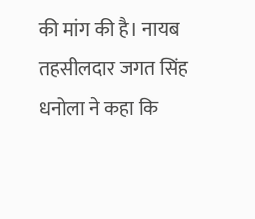की मांग की है। नायब तहसीलदार जगत सिंह धनोला ने कहा कि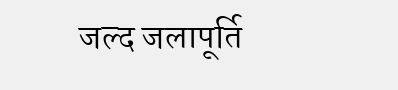जल्द जलापूर्ति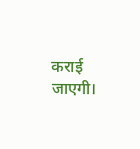कराई जाएगी।